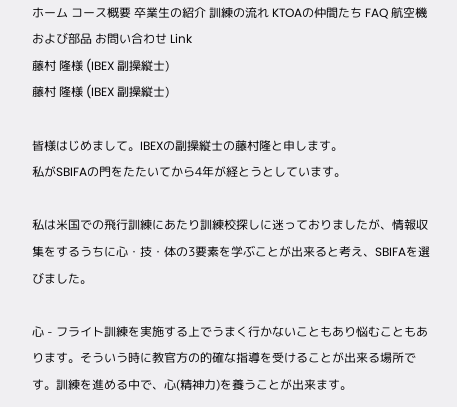ホーム コース概要 卒業生の紹介 訓練の流れ KTOAの仲間たち FAQ 航空機および部品 お問い合わせ Link
藤村 隆様 (IBEX 副操縦士)
藤村 隆様 (IBEX 副操縦士)

皆様はじめまして。IBEXの副操縦士の藤村隆と申します。
私がSBIFAの門をたたいてから4年が経とうとしています。

私は米国での飛行訓練にあたり訓練校探しに迷っておりましたが、情報収集をするうちに心・技・体の3要素を学ぶことが出来ると考え、SBIFAを選びました。

心 - フライト訓練を実施する上でうまく行かないこともあり悩むこともあります。そういう時に教官方の的確な指導を受けることが出来る場所です。訓練を進める中で、心(精神力)を養うことが出来ます。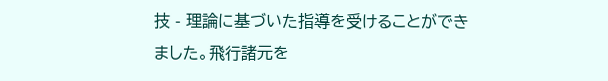技 - 理論に基づいた指導を受けることができました。飛行諸元を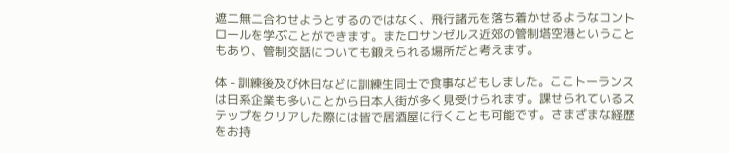遮二無二合わせようとするのではなく、飛行諸元を落ち着かせるようなコントロールを学ぶことができます。またロサンゼルス近郊の管制塔空港ということもあり、管制交話についても鍛えられる場所だと考えます。

体 - 訓練後及び休日などに訓練生同士で食事などもしました。ここトーランスは日系企業も多いことから日本人街が多く見受けられます。課せられているステップをクリアした際には皆で居酒屋に行くことも可能です。さまざまな経歴をお持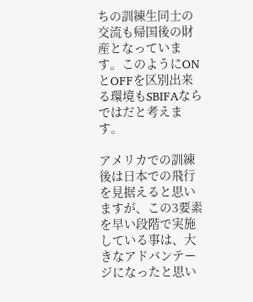ちの訓練生同士の交流も帰国後の財産となっています。このようにONとOFFを区別出来る環境もSBIFAならではだと考えます。

アメリカでの訓練後は日本での飛行を見据えると思いますが、この3要素を早い段階で実施している事は、大きなアドバンテージになったと思い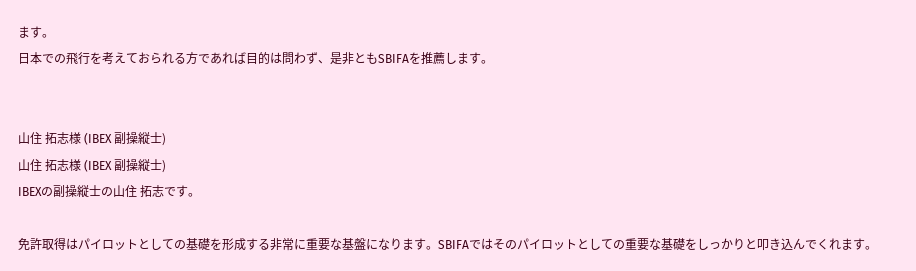ます。
日本での飛行を考えておられる方であれば目的は問わず、是非ともSBIFAを推薦します。


山住 拓志様 (IBEX 副操縦士)
山住 拓志様 (IBEX 副操縦士)
IBEXの副操縦士の山住 拓志です。

免許取得はパイロットとしての基礎を形成する非常に重要な基盤になります。SBIFAではそのパイロットとしての重要な基礎をしっかりと叩き込んでくれます。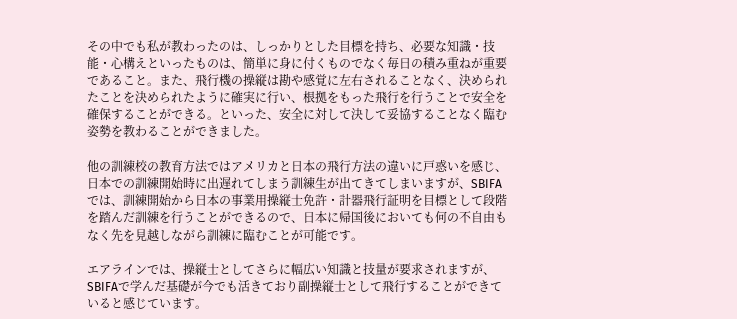その中でも私が教わったのは、しっかりとした目標を持ち、必要な知識・技能・心構えといったものは、簡単に身に付くものでなく毎日の積み重ねが重要であること。また、飛行機の操縦は勘や感覚に左右されることなく、決められたことを決められたように確実に行い、根拠をもった飛行を行うことで安全を確保することができる。といった、安全に対して決して妥協することなく臨む姿勢を教わることができました。

他の訓練校の教育方法ではアメリカと日本の飛行方法の違いに戸惑いを感じ、日本での訓練開始時に出遅れてしまう訓練生が出てきてしまいますが、SBIFAでは、訓練開始から日本の事業用操縦士免許・計器飛行証明を目標として段階を踏んだ訓練を行うことができるので、日本に帰国後においても何の不自由もなく先を見越しながら訓練に臨むことが可能です。

エアラインでは、操縦士としてさらに幅広い知識と技量が要求されますが、SBIFAで学んだ基礎が今でも活きており副操縦士として飛行することができていると感じています。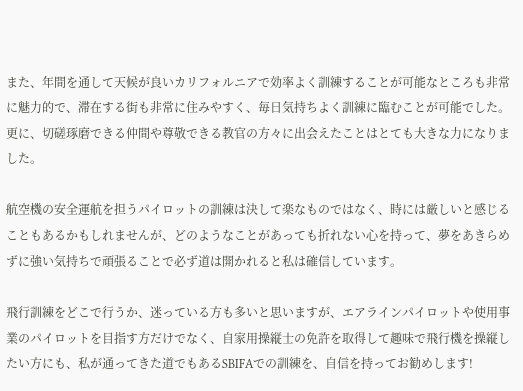また、年間を通して天候が良いカリフォルニアで効率よく訓練することが可能なところも非常に魅力的で、滞在する街も非常に住みやすく、毎日気持ちよく訓練に臨むことが可能でした。更に、切磋琢磨できる仲間や尊敬できる教官の方々に出会えたことはとても大きな力になりました。

航空機の安全運航を担うパイロットの訓練は決して楽なものではなく、時には厳しいと感じることもあるかもしれませんが、どのようなことがあっても折れない心を持って、夢をあきらめずに強い気持ちで頑張ることで必ず道は開かれると私は確信しています。

飛行訓練をどこで行うか、迷っている方も多いと思いますが、エアラインパイロットや使用事業のパイロットを目指す方だけでなく、自家用操縦士の免許を取得して趣味で飛行機を操縦したい方にも、私が通ってきた道でもあるSBIFAでの訓練を、自信を持ってお勧めします!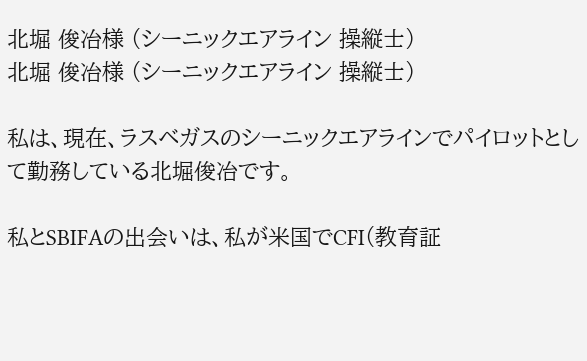北堀 俊冶様 (シーニックエアライン 操縦士)
北堀 俊冶様 (シーニックエアライン 操縦士)

私は、現在、ラスベガスのシーニックエアラインでパイロットとして勤務している北堀俊冶です。

私とSBIFAの出会いは、私が米国でCFI(教育証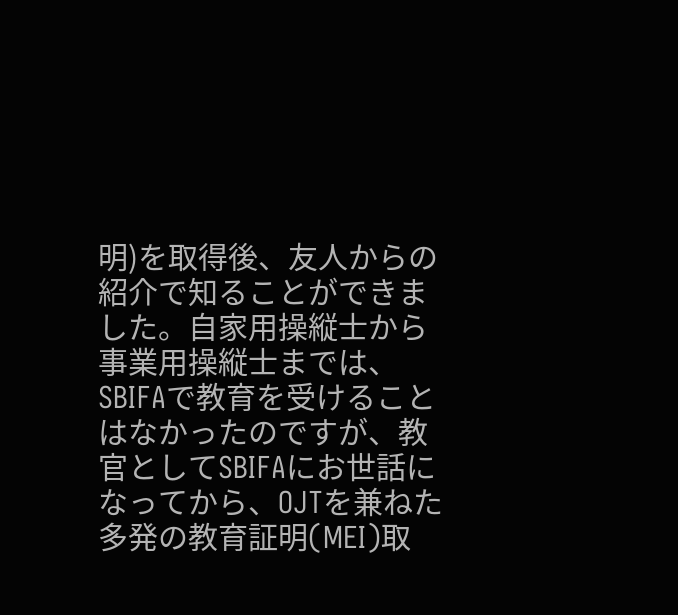明)を取得後、友人からの紹介で知ることができました。自家用操縦士から事業用操縦士までは、SBIFAで教育を受けることはなかったのですが、教官としてSBIFAにお世話になってから、OJTを兼ねた多発の教育証明(MEI)取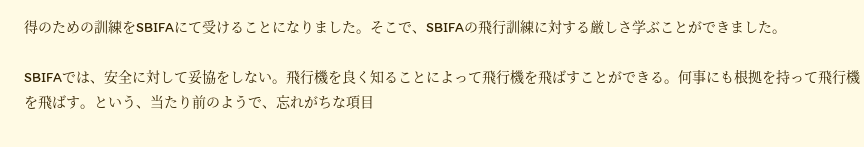得のための訓練をSBIFAにて受けることになりました。そこで、SBIFAの飛行訓練に対する厳しさ学ぶことができました。

SBIFAでは、安全に対して妥協をしない。飛行機を良く知ることによって飛行機を飛ばすことができる。何事にも根拠を持って飛行機を飛ばす。という、当たり前のようで、忘れがちな項目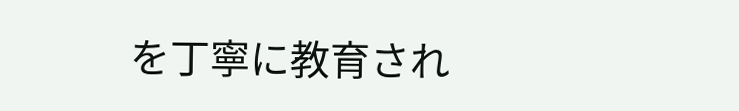を丁寧に教育され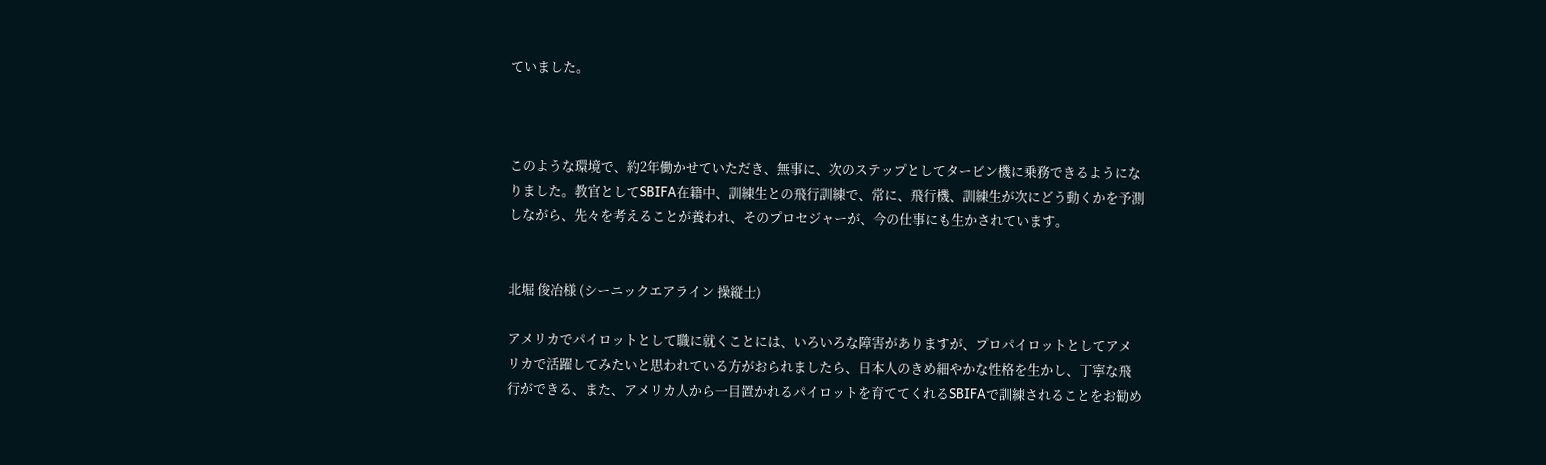ていました。



このような環境で、約2年働かせていただき、無事に、次のステップとしてタービン機に乗務できるようになりました。教官としてSBIFA在籍中、訓練生との飛行訓練で、常に、飛行機、訓練生が次にどう動くかを予測しながら、先々を考えることが養われ、そのプロセジャーが、今の仕事にも生かされています。


北堀 俊冶様 (シーニックエアライン 操縦士)

アメリカでパイロットとして職に就くことには、いろいろな障害がありますが、プロパイロットとしてアメリカで活躍してみたいと思われている方がおられましたら、日本人のきめ細やかな性格を生かし、丁寧な飛行ができる、また、アメリカ人から一目置かれるパイロットを育ててくれるSBIFAで訓練されることをお勧め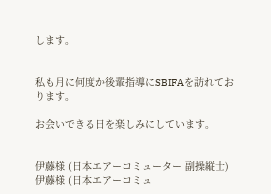します。


私も月に何度か後輩指導にSBIFAを訪れております。

お会いできる日を楽しみにしています。


伊藤様 (日本エアーコミューター 副操縦士)
伊藤様 (日本エアーコミュ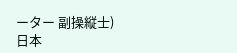ーター 副操縦士)
日本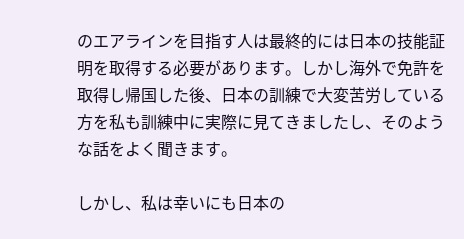のエアラインを目指す人は最終的には日本の技能証明を取得する必要があります。しかし海外で免許を取得し帰国した後、日本の訓練で大変苦労している方を私も訓練中に実際に見てきましたし、そのような話をよく聞きます。

しかし、私は幸いにも日本の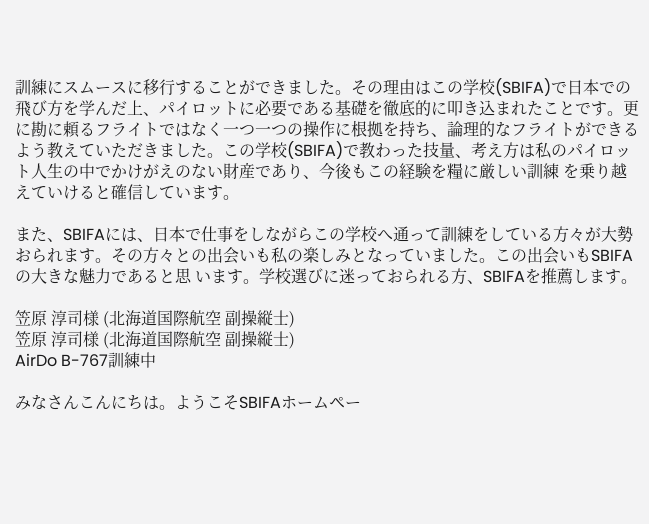訓練にスムースに移行することができました。その理由はこの学校(SBIFA)で日本での飛び方を学んだ上、パイロットに必要である基礎を徹底的に叩き込まれたことです。更 に勘に頼るフライトではなく一つ一つの操作に根拠を持ち、論理的なフライトができるよう教えていただきました。この学校(SBIFA)で教わった技量、考え方は私のパイロット人生の中でかけがえのない財産であり、今後もこの経験を糧に厳しい訓練 を乗り越えていけると確信しています。

また、SBIFAには、日本で仕事をしながらこの学校へ通って訓練をしている方々が大勢おられます。その方々との出会いも私の楽しみとなっていました。この出会いもSBIFAの大きな魅力であると思 います。学校選びに迷っておられる方、SBIFAを推薦します。

笠原 淳司様 (北海道国際航空 副操縦士)
笠原 淳司様 (北海道国際航空 副操縦士)
AirDo B-767訓練中

みなさんこんにちは。ようこそSBIFAホームペー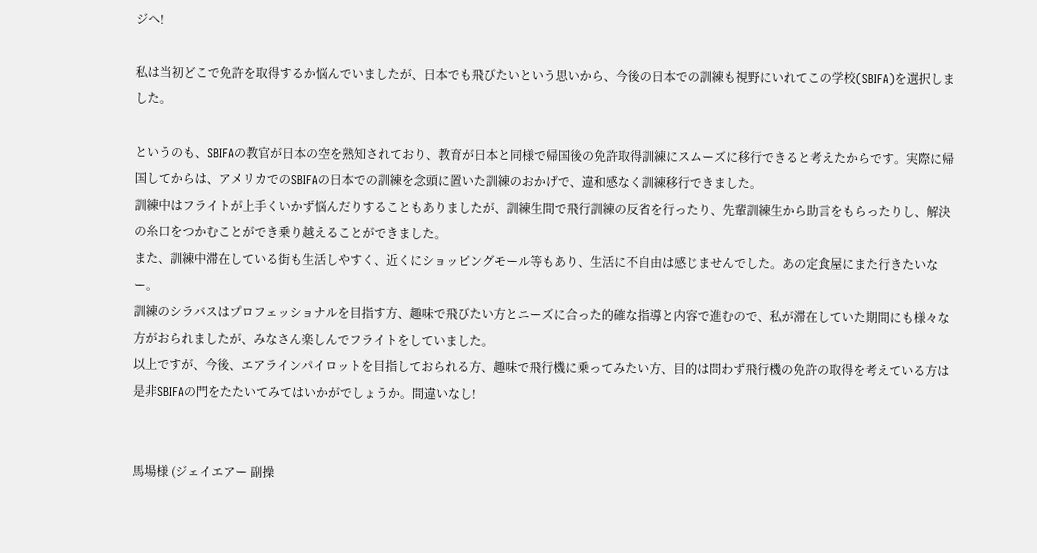ジへ!

私は当初どこで免許を取得するか悩んでいましたが、日本でも飛びたいという思いから、今後の日本での訓練も視野にいれてこの学校(SBIFA)を選択しました。

というのも、SBIFAの教官が日本の空を熟知されており、教育が日本と同様で帰国後の免許取得訓練にスムーズに移行できると考えたからです。実際に帰国してからは、アメリカでのSBIFAの日本での訓練を念頭に置いた訓練のおかげで、違和感なく訓練移行できました。
訓練中はフライトが上手くいかず悩んだりすることもありましたが、訓練生間で飛行訓練の反省を行ったり、先輩訓練生から助言をもらったりし、解決の糸口をつかむことができ乗り越えることができました。
また、訓練中滞在している街も生活しやすく、近くにショッピングモール等もあり、生活に不自由は感じませんでした。あの定食屋にまた行きたいなー。
訓練のシラバスはプロフェッショナルを目指す方、趣味で飛びたい方とニーズに合った的確な指導と内容で進むので、私が滞在していた期間にも様々な方がおられましたが、みなさん楽しんでフライトをしていました。
以上ですが、今後、エアラインパイロットを目指しておられる方、趣味で飛行機に乗ってみたい方、目的は問わず飛行機の免許の取得を考えている方は是非SBIFAの門をたたいてみてはいかがでしょうか。間違いなし!


馬場様 (ジェイエアー 副操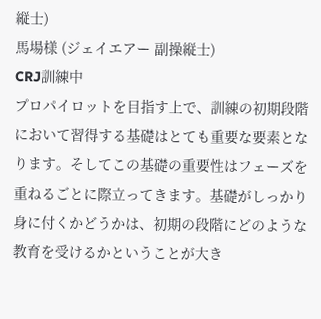縦士)
馬場様 (ジェイエアー 副操縦士)
CRJ訓練中
プロパイロットを目指す上で、訓練の初期段階において習得する基礎はとても重要な要素となります。そしてこの基礎の重要性はフェーズを重ねるごとに際立ってきます。基礎がしっかり身に付くかどうかは、初期の段階にどのような教育を受けるかということが大き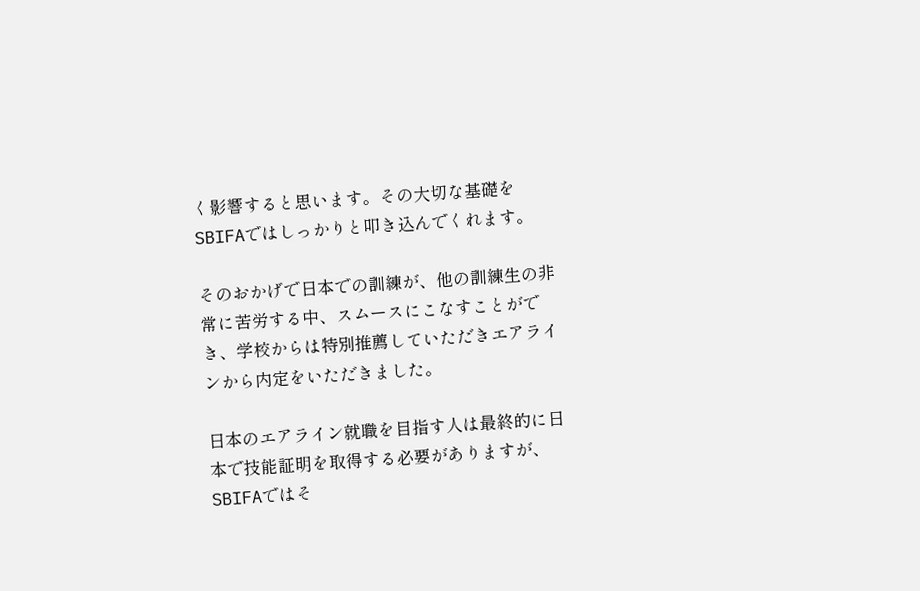く影響すると思います。その大切な基礎をSBIFAではしっかりと叩き込んでくれます。

そのおかげで日本での訓練が、他の訓練生の非常に苦労する中、スムースにこなすことができ、学校からは特別推薦していただきエアラインから内定をいただきました。

日本のエアライン就職を目指す人は最終的に日本で技能証明を取得する必要がありますが、SBIFAではそ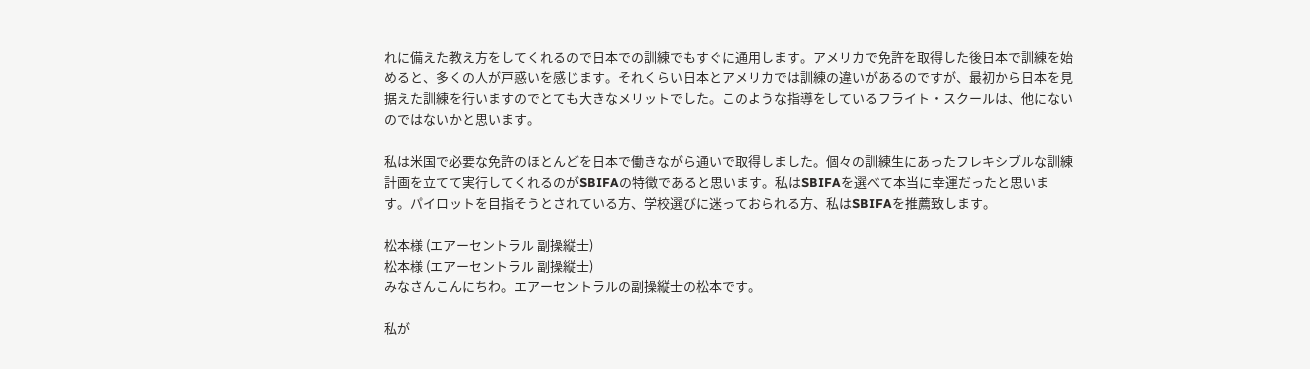れに備えた教え方をしてくれるので日本での訓練でもすぐに通用します。アメリカで免許を取得した後日本で訓練を始めると、多くの人が戸惑いを感じます。それくらい日本とアメリカでは訓練の違いがあるのですが、最初から日本を見据えた訓練を行いますのでとても大きなメリットでした。このような指導をしているフライト・スクールは、他にないのではないかと思います。

私は米国で必要な免許のほとんどを日本で働きながら通いで取得しました。個々の訓練生にあったフレキシブルな訓練計画を立てて実行してくれるのがSBIFAの特徴であると思います。私はSBIFAを選べて本当に幸運だったと思います。パイロットを目指そうとされている方、学校選びに迷っておられる方、私はSBIFAを推薦致します。

松本様 (エアーセントラル 副操縦士)
松本様 (エアーセントラル 副操縦士)
みなさんこんにちわ。エアーセントラルの副操縦士の松本です。

私が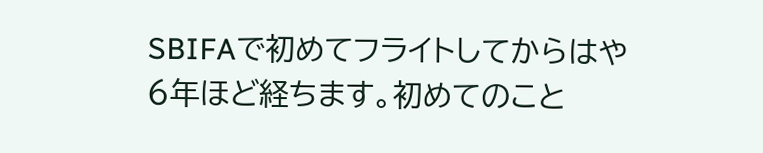SBIFAで初めてフライトしてからはや6年ほど経ちます。初めてのこと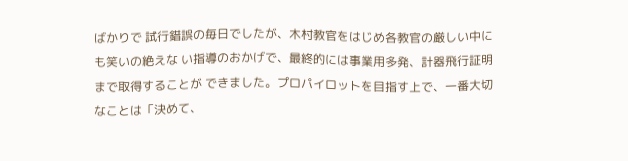ばかりで 試行錯誤の毎日でしたが、木村教官をはじめ各教官の厳しい中にも笑いの絶えな い指導のおかげで、最終的には事業用多発、計器飛行証明まで取得することが できました。プロパイロットを目指す上で、一番大切なことは「決めて、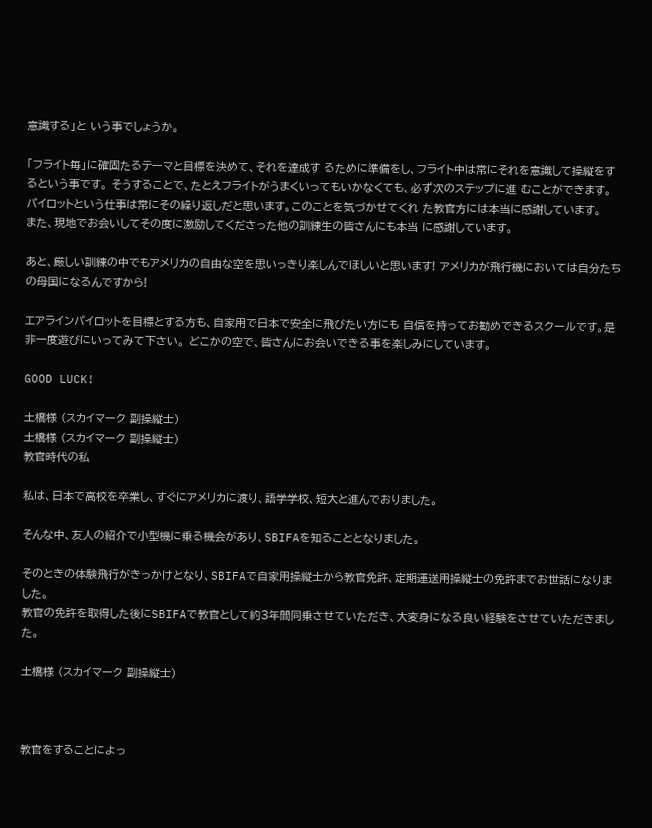意識する」と いう事でしょうか。

「フライト毎」に確固たるテーマと目標を決めて、それを達成す るために準備をし、フライト中は常にそれを意識して操縦をするという事です。 そうすることで、たとえフライトがうまくいってもいかなくても、必ず次のステップに進 むことができます。
パイロットという仕事は常にその繰り返しだと思います。このことを気づかせてくれ た教官方には本当に感謝しています。
また、現地でお会いしてその度に激励してくださった他の訓練生の皆さんにも本当 に感謝しています。

あと、厳しい訓練の中でもアメリカの自由な空を思いっきり楽しんでほしいと思います! アメリカが飛行機においては自分たちの母国になるんですから!

エアラインパイロットを目標とする方も、自家用で日本で安全に飛びたい方にも 自信を持ってお勧めできるスクールです。是非一度遊びにいってみて下さい。 どこかの空で、皆さんにお会いできる事を楽しみにしています。

GOOD LUCK!

土橋様 (スカイマーク 副操縦士)
土橋様 (スカイマーク 副操縦士)
教官時代の私

私は、日本で高校を卒業し、すぐにアメリカに渡り、語学学校、短大と進んでおりました。

そんな中、友人の紹介で小型機に乗る機会があり、SBIFAを知ることとなりました。

そのときの体験飛行がきっかけとなり、SBIFAで自家用操縦士から教官免許、定期運送用操縦士の免許までお世話になりました。
教官の免許を取得した後にSBIFAで教官として約3年間同乗させていただき、大変身になる良い経験をさせていただきました。

土橋様 (スカイマーク 副操縦士)



教官をすることによっ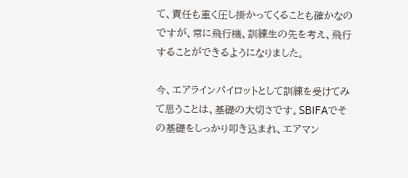て、責任も重く圧し掛かってくることも確かなのですが、常に飛行機、訓練生の先を考え、飛行することができるようになりました。

今、エアラインパイロットとして訓練を受けてみて思うことは、基礎の大切さです。SBIFAでその基礎をしっかり叩き込まれ、エアマン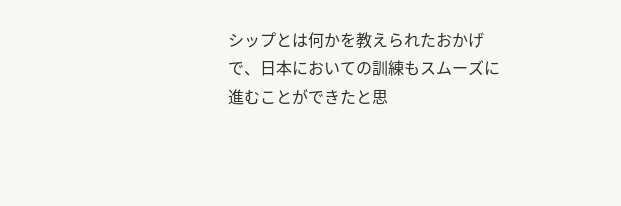シップとは何かを教えられたおかげで、日本においての訓練もスムーズに進むことができたと思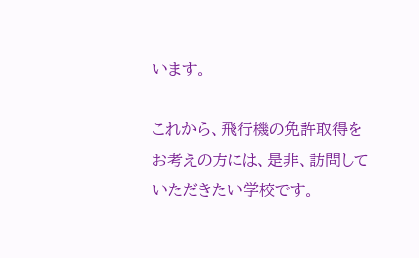います。

これから、飛行機の免許取得をお考えの方には、是非、訪問していただきたい学校です。